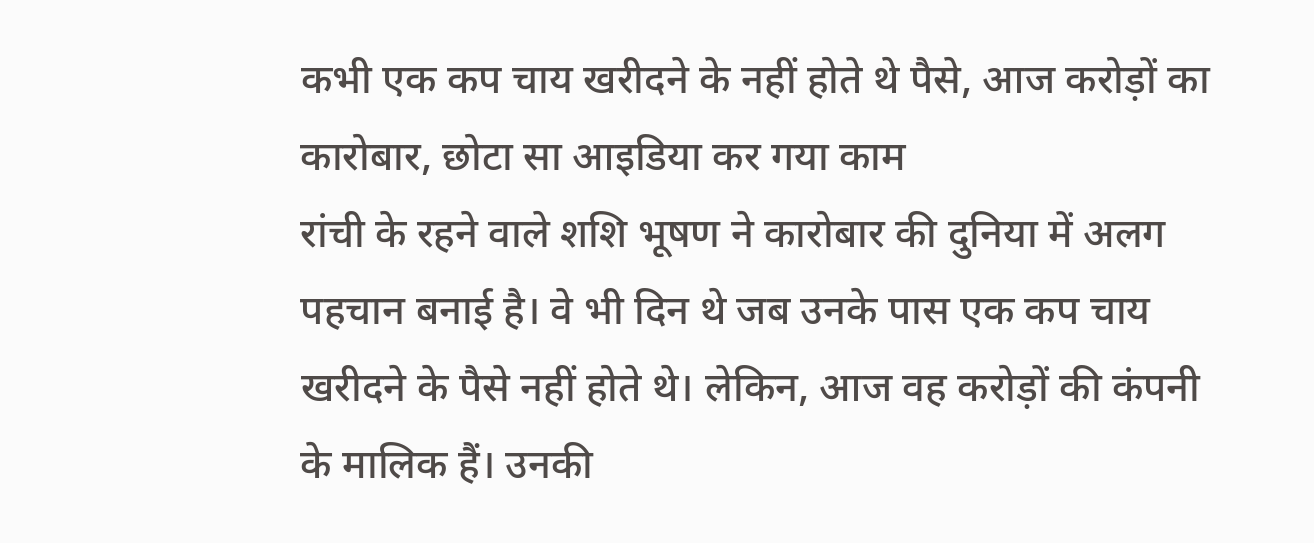कभी एक कप चाय खरीदने के नहीं होते थे पैसे, आज करोड़ों का कारोबार, छोटा सा आइडिया कर गया काम
रांची के रहने वाले शशि भूषण ने कारोबार की दुनिया में अलग पहचान बनाई है। वे भी दिन थे जब उनके पास एक कप चाय खरीदने के पैसे नहीं होते थे। लेकिन, आज वह करोड़ों की कंपनी के मालिक हैं। उनकी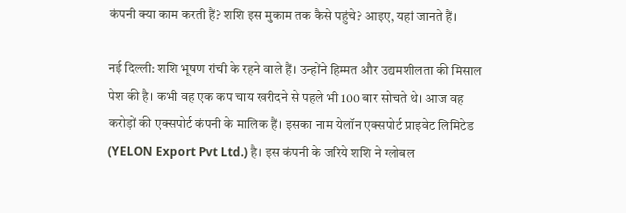कंपनी क्या काम करती हैं? शशि इस मुकाम तक कैसे पहुंचे? आइए, यहां जानते हैं।

नई दिल्ली: शशि भूषण रांची के रहने वाले हैं। उन्होंने हिम्मत और उद्यमशीलता की मिसाल पेश की है। कभी वह एक कप चाय खरीदने से पहले भी 100 बार सोचते थे। आज वह करोड़ों की एक्सपोर्ट कंपनी के मालिक हैं। इसका नाम येलॉन एक्सपोर्ट प्राइवेट लिमिटेड (YELON Export Pvt Ltd.) है। इस कंपनी के जरिये शशि ने ग्लोबल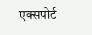एक्सपोर्ट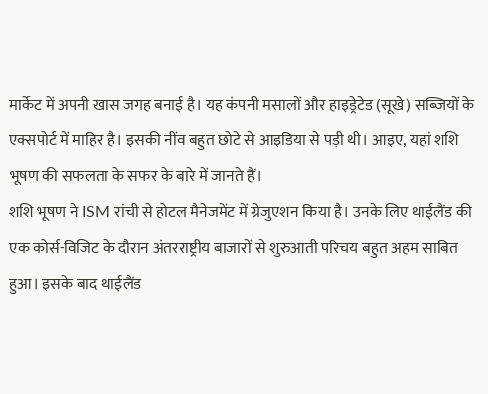मार्केट में अपनी खास जगह बनाई है। यह कंपनी मसालों और हाइड्रेटेड (सूखे) सब्जियों के एक्सपोर्ट में माहिर है। इसकी नींव बहुत छोटे से आइडिया से पड़ी थी। आइए, यहां शशि भूषण की सफलता के सफर के बारे में जानते हैं।
शशि भूषण ने ISM रांची से होटल मैनेजमेंट में ग्रेजुएशन किया है। उनके लिए थाईलैंड की एक कोर्स-विजिट के दौरान अंतरराष्ट्रीय बाजारों से शुरुआती परिचय बहुत अहम साबित हुआ। इसके बाद थाईलैंड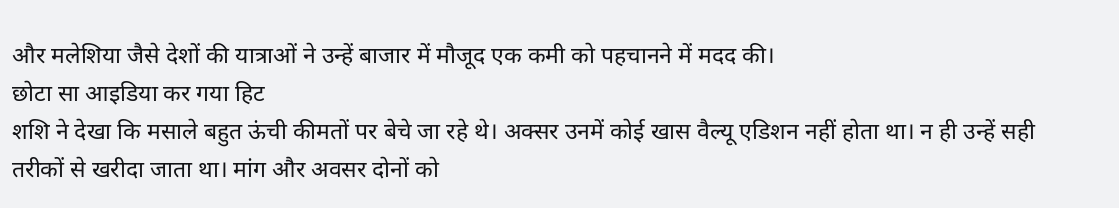और मलेशिया जैसे देशों की यात्राओं ने उन्हें बाजार में मौजूद एक कमी को पहचानने में मदद की।
छोटा सा आइडिया कर गया हिट
शशि ने देखा कि मसाले बहुत ऊंची कीमतों पर बेचे जा रहे थे। अक्सर उनमें कोई खास वैल्यू एडिशन नहीं होता था। न ही उन्हें सही तरीकों से खरीदा जाता था। मांग और अवसर दोनों को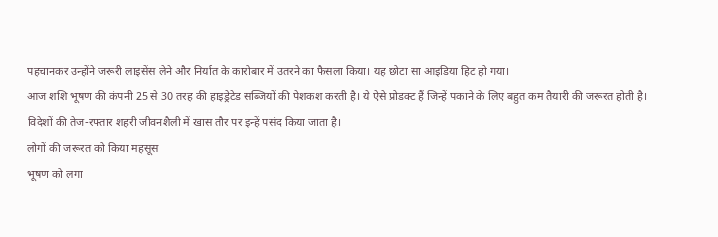पहचानकर उन्होंने जरूरी लाइसेंस लेने और निर्यात के कारोबार में उतरने का फैसला किया। यह छोटा सा आइडिया हिट हो गया।
आज शशि भूषण की कंपनी 25 से 30 तरह की हाइड्रेटेड सब्जियों की पेशकश करती है। ये ऐसे प्रोडक्ट हैं जिन्हें पकाने के लिए बहुत कम तैयारी की जरूरत होती है। विदेशों की तेज-रफ्तार शहरी जीवनशैली में खास तौर पर इन्हें पसंद किया जाता है।
लोगों की जरूरत को किया महसूस
भूषण को लगा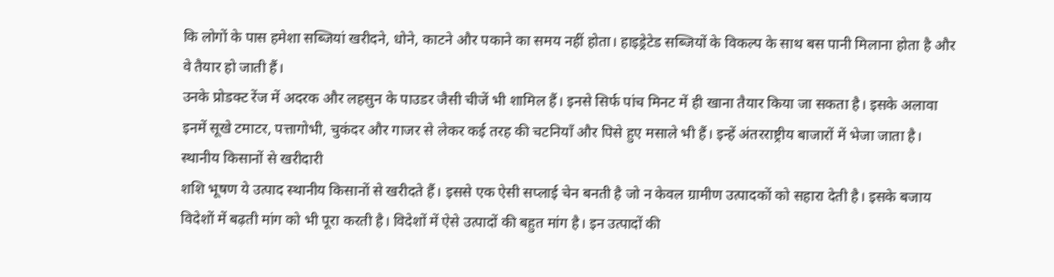कि लोगों के पास हमेशा सब्जियां खरीदने, धोने, काटने और पकाने का समय नहीं होता। हाइड्रेटेड सब्जियों के विकल्प के साथ बस पानी मिलाना होता है और वे तैयार हो जाती हैं।
उनके प्रोडक्ट रेंज में अदरक और लहसुन के पाउडर जैसी चीजें भी शामिल हैं। इनसे सिर्फ पांच मिनट में ही खाना तैयार किया जा सकता है। इसके अलावा इनमें सूखे टमाटर, पत्तागोभी, चुकंदर और गाजर से लेकर कई तरह की चटनियाँ और पिसे हुए मसाले भी हैं। इन्हें अंतरराष्ट्रीय बाजारों में भेजा जाता है।
स्थानीय किसानों से खरीदारी
शशि भूषण ये उत्पाद स्थानीय किसानों से खरीदते हैं। इससे एक ऐसी सप्लाई चेन बनती है जो न केवल ग्रामीण उत्पादकों को सहारा देती है। इसके बजाय विदेशों में बढ़ती मांग को भी पूरा करती है। विदेशों में ऐसे उत्पादों की बहुत मांग है। इन उत्पादों की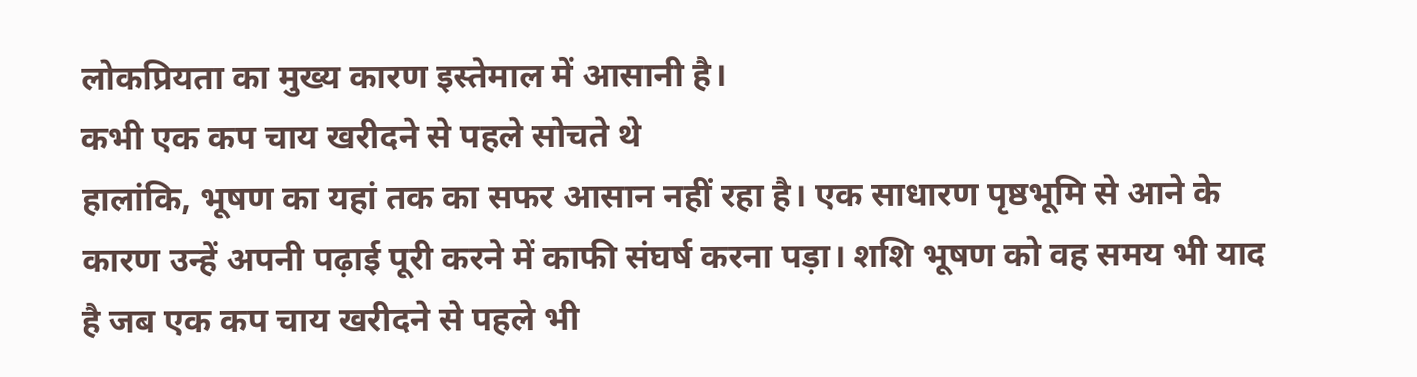लोकप्रियता का मुख्य कारण इस्तेमाल में आसानी है।
कभी एक कप चाय खरीदने से पहले सोचते थे
हालांकि, भूषण का यहां तक का सफर आसान नहीं रहा है। एक साधारण पृष्ठभूमि से आने के कारण उन्हें अपनी पढ़ाई पूरी करने में काफी संघर्ष करना पड़ा। शशि भूषण को वह समय भी याद है जब एक कप चाय खरीदने से पहले भी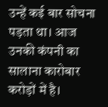उन्हें कई बार सोचना पड़ता था। आज उनकी कंपनी का सालाना कारोबार करोड़ों में है।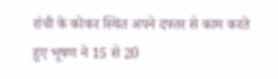रांची के कोकर स्थित अपने दफ्तर से काम करते हुए भूषण ने 15 से 20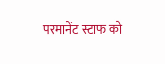परमानेंट स्टाफ को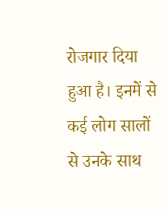रोजगार दिया हुआ है। इनमें से कई लोग सालों से उनके साथ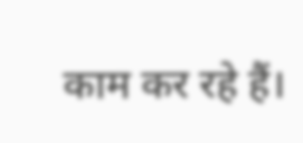काम कर रहे हैं।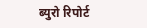ब्युरो रिपोर्ट